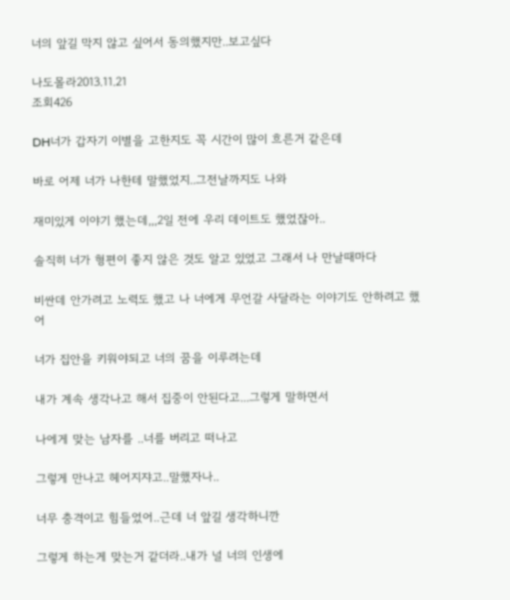너의 앞길 막지 않고 싶어서 동의했지만..보고싶다

나도몰라2013.11.21
조회426

DH너가 갑자기 이별을 고한지도 꼭 시간이 많이 흐른거 같은데

바로 어제 너가 나한테 말했었지..그전날까지도 나와

재미있게 이야기 했는데,,,2일 전에 우리 데이트도 했었잖아..

솔직히 너가 형편이 좋지 않은 것도 알고 있었고 그래서 나 만날때마다

비싼데 안가려고 노력도 했고 나 너에게 무언갈 사달라는 이야기도 안하려고 했어

너가 집안을 키워야되고 너의 꿈을 이루려는데

내가 계속 생각나고 해서 집중이 안된다고...그렇게 말하면서

나에게 맞는 남자를 ..너를 버리고 떠나고

그렇게 만나고 헤어지쟈고..말했자나..

너무 충격이고 힘들었어..근데 너 앞길 생각하니깐

그렇게 하는게 맞는거 같더라..내가 널 너의 인생에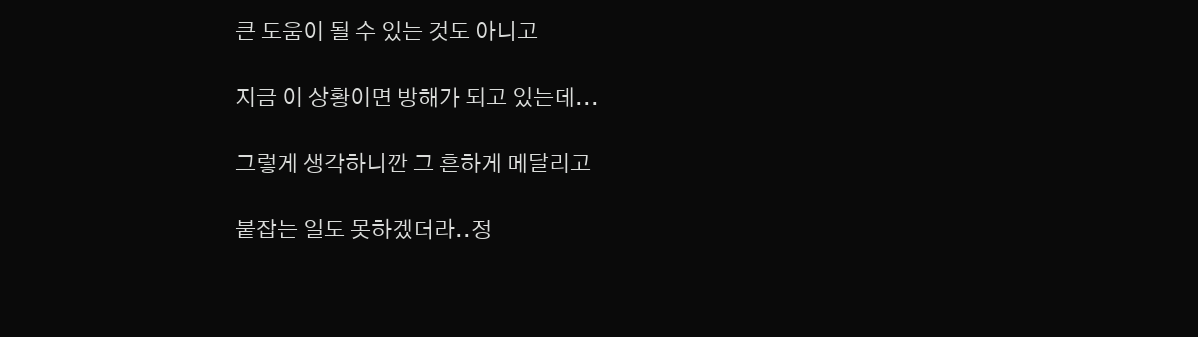큰 도움이 될 수 있는 것도 아니고

지금 이 상황이면 방해가 되고 있는데...

그렇게 생각하니깐 그 흔하게 메달리고

붙잡는 일도 못하겠더라..정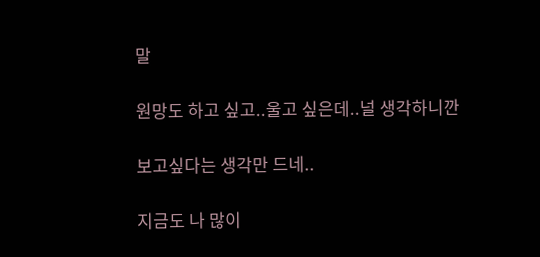말

원망도 하고 싶고..울고 싶은데..널 생각하니깐

보고싶다는 생각만 드네..

지금도 나 많이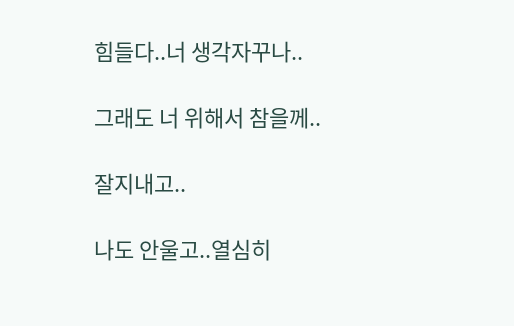힘들다..너 생각자꾸나..

그래도 너 위해서 참을께..

잘지내고..

나도 안울고..열심히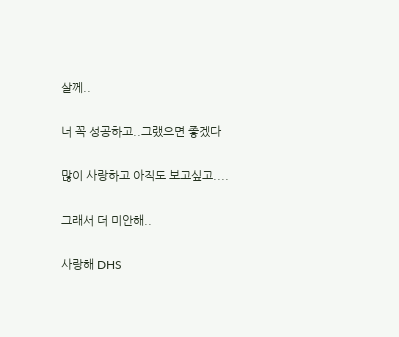살께..

너 꼭 성공하고..그랬으면 좋겠다

많이 사랑하고 아직도 보고싶고....

그래서 더 미안해..

사랑해 DHS